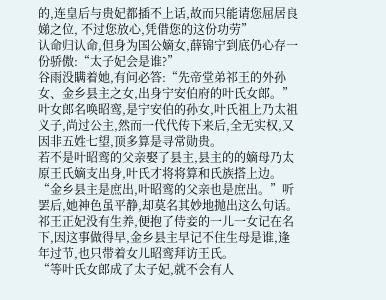的,连皇后与贵妃都插不上话,故而只能请您屈居良娣之位, 不过您放心,凭借您的这份功劳”
认命归认命,但身为国公嫡女,薛锦宁到底仍心存一份骄傲:“太子妃会是谁?”
谷雨没瞒着她,有问必答:“先帝堂弟祁王的外孙女、金乡县主之女,出身宁安伯府的叶氏女郎。”
叶女郎名唤昭鸾,是宁安伯的孙女,叶氏祖上乃太祖义子,尚过公主,然而一代代传下来后,全无实权,又因非五姓七望,顶多算是寻常勋贵。
若不是叶昭鸾的父亲娶了县主,县主的的嫡母乃太原王氏嫡支出身,叶氏才将将算和氏族搭上边。
“金乡县主是庶出,叶昭鸾的父亲也是庶出。”听罢后,她神色虽平静,却莫名其妙地抛出这么句话。
祁王正妃没有生养,便抱了侍妾的一儿一女记在名下,因这事做得早,金乡县主早记不住生母是谁,逢年过节,也只带着女儿昭鸾拜访王氏。
“等叶氏女郎成了太子妃,就不会有人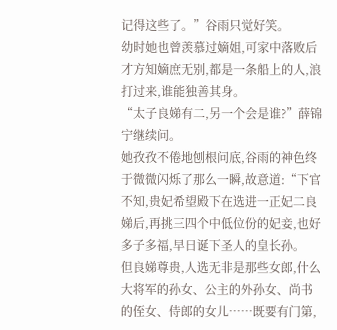记得这些了。”谷雨只觉好笑。
幼时她也曾羡慕过嫡姐,可家中落败后才方知嫡庶无别,都是一条船上的人,浪打过来,谁能独善其身。
“太子良娣有二,另一个会是谁?”薛锦宁继续问。
她孜孜不倦地刨根问底,谷雨的神色终于微微闪烁了那么一瞬,故意道:“下官不知,贵妃希望殿下在选进一正妃二良娣后,再挑三四个中低位份的妃妾,也好多子多福,早日诞下圣人的皇长孙。
但良娣尊贵,人选无非是那些女郎,什么大将军的孙女、公主的外孙女、尚书的侄女、侍郎的女儿……既要有门第,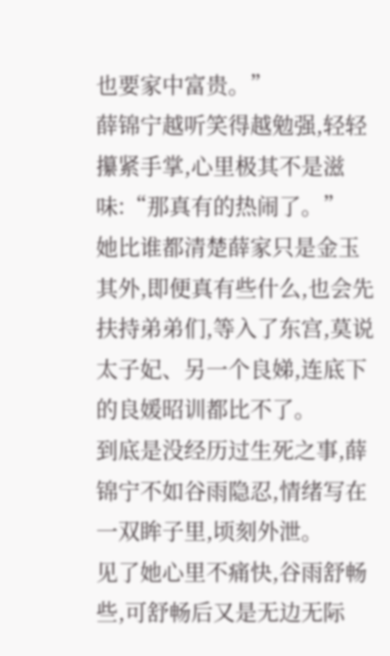也要家中富贵。”
薛锦宁越听笑得越勉强,轻轻攥紧手掌,心里极其不是滋味:“那真有的热闹了。”
她比谁都清楚薛家只是金玉其外,即便真有些什么,也会先扶持弟弟们,等入了东宫,莫说太子妃、另一个良娣,连底下的良媛昭训都比不了。
到底是没经历过生死之事,薛锦宁不如谷雨隐忍,情绪写在一双眸子里,顷刻外泄。
见了她心里不痛快,谷雨舒畅些,可舒畅后又是无边无际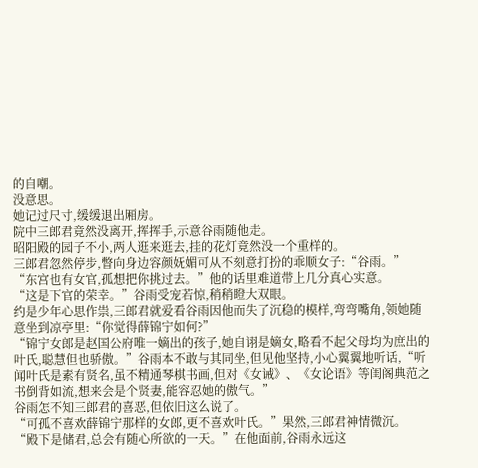的自嘲。
没意思。
她记过尺寸,缓缓退出厢房。
院中三郎君竟然没离开,挥挥手,示意谷雨随他走。
昭阳殿的园子不小,两人逛来逛去,挂的花灯竟然没一个重样的。
三郎君忽然停步,瞥向身边容颜妩媚可从不刻意打扮的乖顺女子:“谷雨。”
“东宫也有女官,孤想把你挑过去。”他的话里难道带上几分真心实意。
“这是下官的荣幸。”谷雨受宠若惊,稍稍瞪大双眼。
约是少年心思作祟,三郎君就爱看谷雨因他而失了沉稳的模样,弯弯嘴角,领她随意坐到凉亭里:“你觉得薛锦宁如何?”
“锦宁女郎是赵国公府唯一嫡出的孩子,她自诩是嫡女,略看不起父母均为庶出的叶氏,聪慧但也骄傲。”谷雨本不敢与其同坐,但见他坚持,小心翼翼地听话,“听闻叶氏是素有贤名,虽不精通琴棋书画,但对《女诫》、《女论语》等闺阁典范之书倒背如流,想来会是个贤妻,能容忍她的傲气。”
谷雨怎不知三郎君的喜恶,但依旧这么说了。
“可孤不喜欢薛锦宁那样的女郎,更不喜欢叶氏。”果然,三郎君神情微沉。
“殿下是储君,总会有随心所欲的一天。”在他面前,谷雨永远这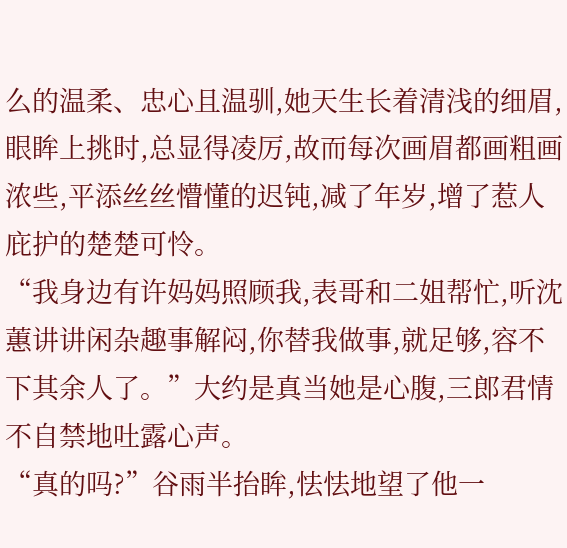么的温柔、忠心且温驯,她天生长着清浅的细眉,眼眸上挑时,总显得凌厉,故而每次画眉都画粗画浓些,平添丝丝懵懂的迟钝,减了年岁,增了惹人庇护的楚楚可怜。
“我身边有许妈妈照顾我,表哥和二姐帮忙,听沈蕙讲讲闲杂趣事解闷,你替我做事,就足够,容不下其余人了。”大约是真当她是心腹,三郎君情不自禁地吐露心声。
“真的吗?”谷雨半抬眸,怯怯地望了他一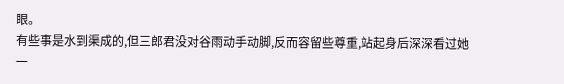眼。
有些事是水到渠成的,但三郎君没对谷雨动手动脚,反而容留些尊重,站起身后深深看过她一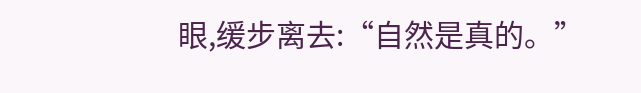眼,缓步离去:“自然是真的。”